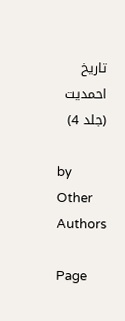تاریخ احمدیت (جلد 4)

by Other Authors

Page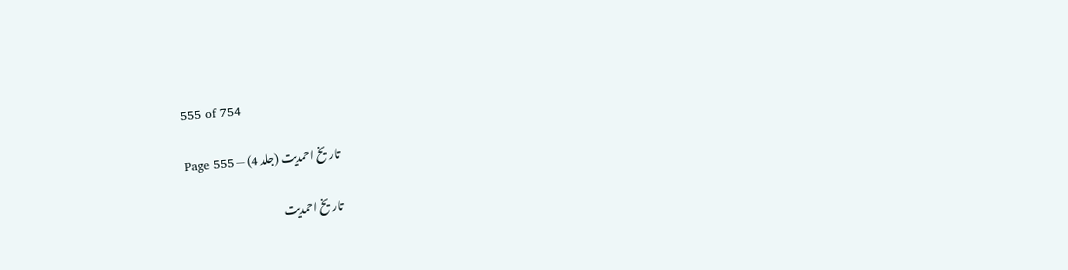555 of 754

تاریخ احمدیت (جلد 4) — Page 555

تاریخ احمدیت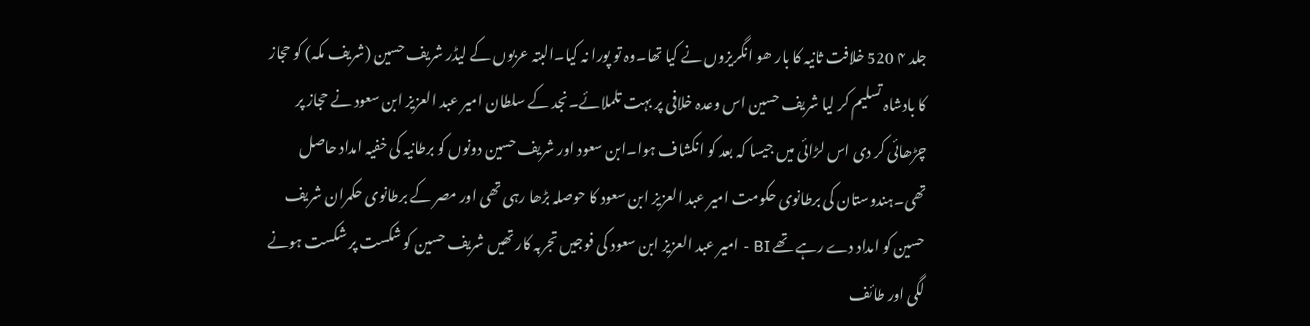جلد ۴ 520 خلافت ثانیہ کا بار ھو انگریزوں نے کیا تھا۔وہ تو پورا نہ کیا۔البتہ عربوں کے لیڈر شریف حسین (شریف مکہ) کو حجاز کا بادشاہ تسلیم کر لیا شریف حسین اس وعدہ خلافی پر بہت تلملائے۔نجد کے سلطان امیر عبد العزیز ابن سعود نے حجاز پر چڑھائی کر دی اس لڑائی میں جیسا کہ بعد کو انکشاف ہوا۔ابن سعود اور شریف حسین دونوں کو برطانیہ کی خفیہ امداد حاصل تھی۔ہندوستان کی برطانوی حکومت امیر عبد العزیز ابن سعود کا حوصلہ بڑھا رہی تھی اور مصر کے برطانوی حکمران شریف حسین کو امداد دے رہے تھے BI - امیر عبد العزیز ابن سعود کی فوجیں تجربہ کار تھیں شریف حسین کو شکست پر شکست ہونے لگی اور طائف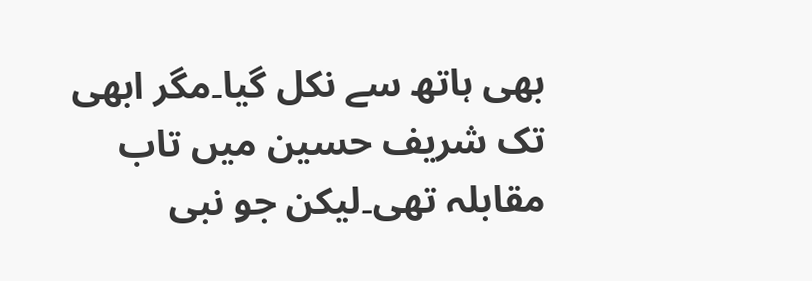بھی ہاتھ سے نکل گیا۔مگر ابھی تک شریف حسین میں تاب مقابلہ تھی۔لیکن جو نبی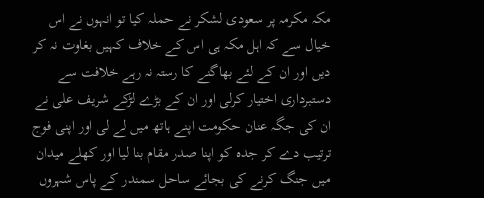مکہ مکرمہ پر سعودی لشکر نے حملہ کیا تو انہوں نے اس خیال سے کہ اہل مکہ ہی اس کے خلاف کہیں بغاوت نہ کر دیں اور ان کے لئے بھاگنے کا رستہ نہ رہے خلافت سے دستبرداری اختیار کرلی اور ان کے بڑے لڑکے شریف علی نے ان کی جگہ عنان حکومت اپنے ہاتھ میں لے لی اور اپنی فوج ترتیب دے کر جدہ کو اپنا صدر مقام بنا لیا اور کھلے میدان میں جنگ کرنے کی بجائے ساحل سمندر کے پاس شہروں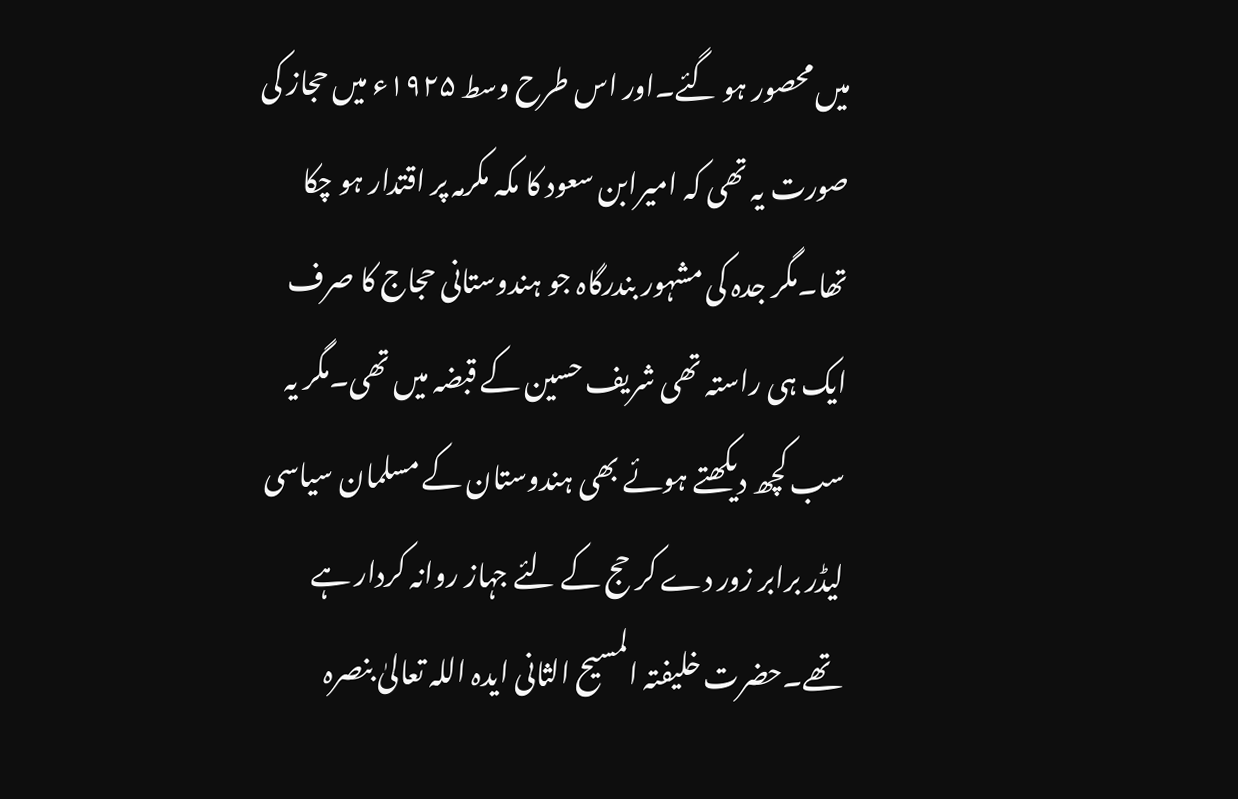میں محصور ہو گئے۔اور اس طرح وسط ۱۹۲۵ء میں حجاز کی صورت یہ تھی کہ امیرابن سعود کا مکہ مکرمہ پر اقتدار ہو چکا تھا۔مگر جدہ کی مشہور بندرگاہ جو ہندوستانی حجاج کا صرف ایک ہی راستہ تھی شریف حسین کے قبضہ میں تھی۔مگر یہ سب کچھ دیکھتے ہوئے بھی ہندوستان کے مسلمان سیاسی لیڈر برابر زور دے کر حج کے لئے جہاز روانہ کردار ہے تھے۔حضرت خلیفتہ المسیح الثانی ایدہ اللہ تعالیٰ بنصرہ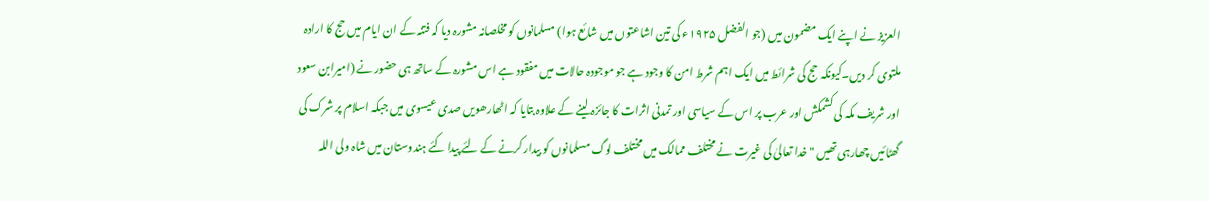العزیز نے اپنے ایک مضمون میں (جو الفضل ۱۹۲۵ء کی تین اشاعتوں میں شائع ہوا) مسلمانوں کو مخلصانہ مشورہ دیا کہ فتنہ کے ان ایام میں حج کا ارادہ ملتوی کر دیں۔کیونکہ حج کی شرائط میں ایک اہم شرط امن کا وجود ہے جو موجودہ حالات میں مفقود ہے اس مشورہ کے ساتھ ہی حضور نے (امیرابن سعود اور شریف مکہ کی کشمکش اور عرب پر اس کے سیاسی اور تمدنی اثرات کا جائزہ لینے کے علاوہ بتایا کہ اٹھارھویں صدی عیسوی میں جبکہ اسلام پر شرک کی گھٹائیں چھارہی تھیں " خدا تعالیٰ کی غیرت نے مختلف ممالک میں مختلف لوگ مسلمانوں کو بیدار کرنے کے لئے پیدا کئے ہندوستان میں شاہ ولی اللہ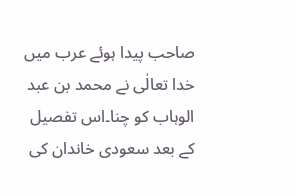صاحب پیدا ہوئے عرب میں خدا تعالٰی نے محمد بن عبد الوہاب کو چنا۔اس تفصیل کے بعد سعودی خاندان کی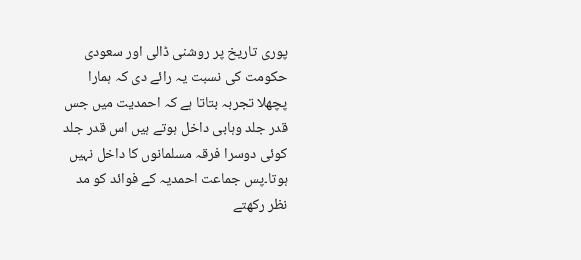پوری تاریخ پر روشنی ڈالی اور سعودی حکومت کی نسبت یہ رائے دی کہ ہمارا پچھلا تجربہ بتاتا ہے کہ احمدیت میں جس قدر جلد وہابی داخل ہوتے ہیں اس قدر جلد کوئی دوسرا فرقہ مسلمانوں کا داخل نہیں ہوتا۔پس جماعت احمدیہ کے فوائد کو مد نظر رکھتے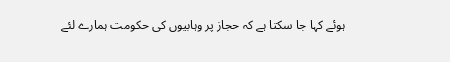ہوئے کہا جا سکتا ہے کہ حجاز پر وہابیوں کی حکومت ہمارے لئے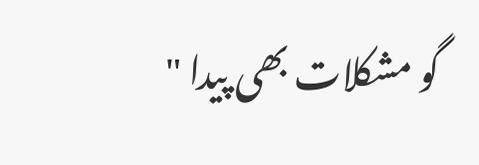گو مشکلات بھی پیدا "